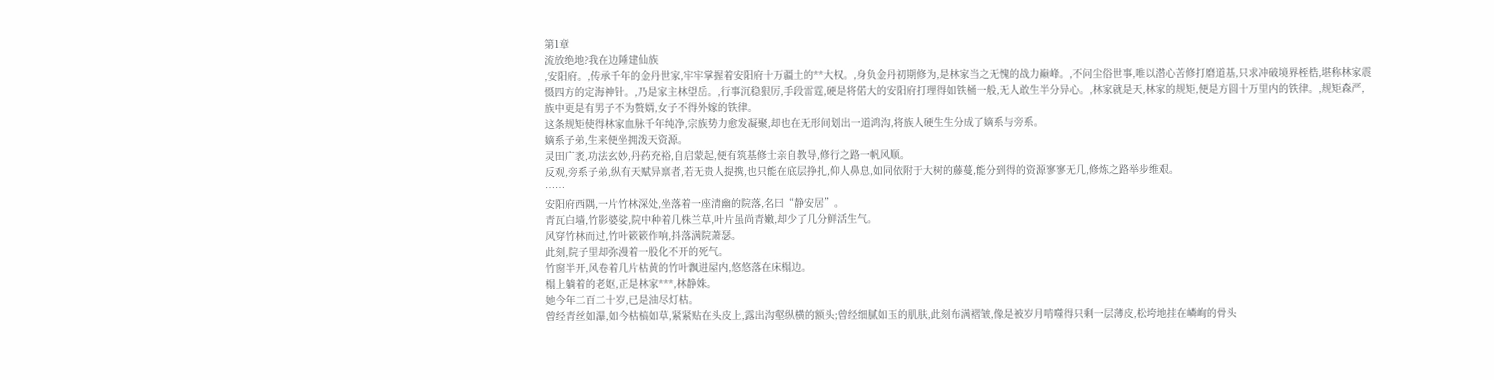第1章
流放绝地?我在边陲建仙族
,安阳府。,传承千年的金丹世家,牢牢掌握着安阳府十万疆土的**大权。,身负金丹初期修为,是林家当之无愧的战力巅峰。,不问尘俗世事,唯以潜心苦修打磨道基,只求冲破境界桎梏,堪称林家震慑四方的定海神针。,乃是家主林望岳。,行事沉稳狠厉,手段雷霆,硬是将偌大的安阳府打理得如铁桶一般,无人敢生半分异心。,林家就是天,林家的规矩,便是方圆十万里内的铁律。,规矩森严,族中更是有男子不为赘婿,女子不得外嫁的铁律。
这条规矩使得林家血脉千年纯净,宗族势力愈发凝聚,却也在无形间划出一道鸿沟,将族人硬生生分成了嫡系与旁系。
嫡系子弟,生来便坐拥泼天资源。
灵田广袤,功法玄妙,丹药充裕,自启蒙起,便有筑基修士亲自教导,修行之路一帆风顺。
反观,旁系子弟,纵有天赋异禀者,若无贵人提携,也只能在底层挣扎,仰人鼻息,如同依附于大树的藤蔓,能分到得的资源寥寥无几,修炼之路举步维艰。
……
安阳府西隅,一片竹林深处,坐落着一座清幽的院落,名曰“静安居”。
青瓦白墙,竹影婆娑,院中种着几株兰草,叶片虽尚青嫩,却少了几分鲜活生气。
风穿竹林而过,竹叶簌簌作响,抖落满院萧瑟。
此刻,院子里却弥漫着一股化不开的死气。
竹窗半开,风卷着几片枯黄的竹叶飘进屋内,悠悠落在床榻边。
榻上躺着的老妪,正是林家***,林静姝。
她今年二百二十岁,已是油尽灯枯。
曾经青丝如瀑,如今枯槁如草,紧紧贴在头皮上,露出沟壑纵横的额头;曾经细腻如玉的肌肤,此刻布满褶皱,像是被岁月啃噬得只剩一层薄皮,松垮地挂在嶙峋的骨头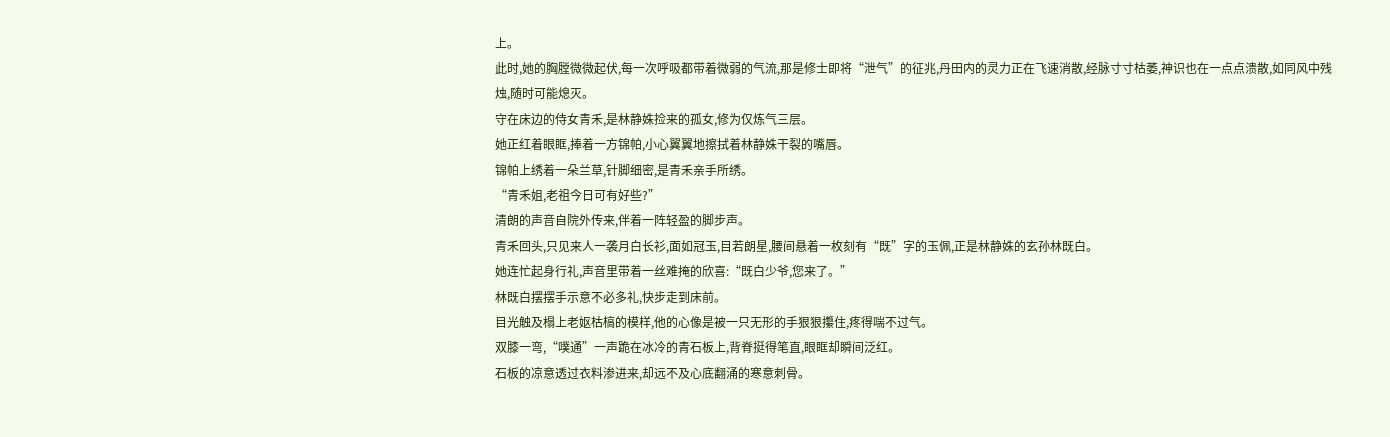上。
此时,她的胸膛微微起伏,每一次呼吸都带着微弱的气流,那是修士即将“泄气”的征兆,丹田内的灵力正在飞速消散,经脉寸寸枯萎,神识也在一点点溃散,如同风中残烛,随时可能熄灭。
守在床边的侍女青禾,是林静姝捡来的孤女,修为仅炼气三层。
她正红着眼眶,捧着一方锦帕,小心翼翼地擦拭着林静姝干裂的嘴唇。
锦帕上绣着一朵兰草,针脚细密,是青禾亲手所绣。
“青禾姐,老祖今日可有好些?”
清朗的声音自院外传来,伴着一阵轻盈的脚步声。
青禾回头,只见来人一袭月白长衫,面如冠玉,目若朗星,腰间悬着一枚刻有“既”字的玉佩,正是林静姝的玄孙林既白。
她连忙起身行礼,声音里带着一丝难掩的欣喜:“既白少爷,您来了。”
林既白摆摆手示意不必多礼,快步走到床前。
目光触及榻上老妪枯槁的模样,他的心像是被一只无形的手狠狠攥住,疼得喘不过气。
双膝一弯,“噗通”一声跪在冰冷的青石板上,背脊挺得笔直,眼眶却瞬间泛红。
石板的凉意透过衣料渗进来,却远不及心底翻涌的寒意刺骨。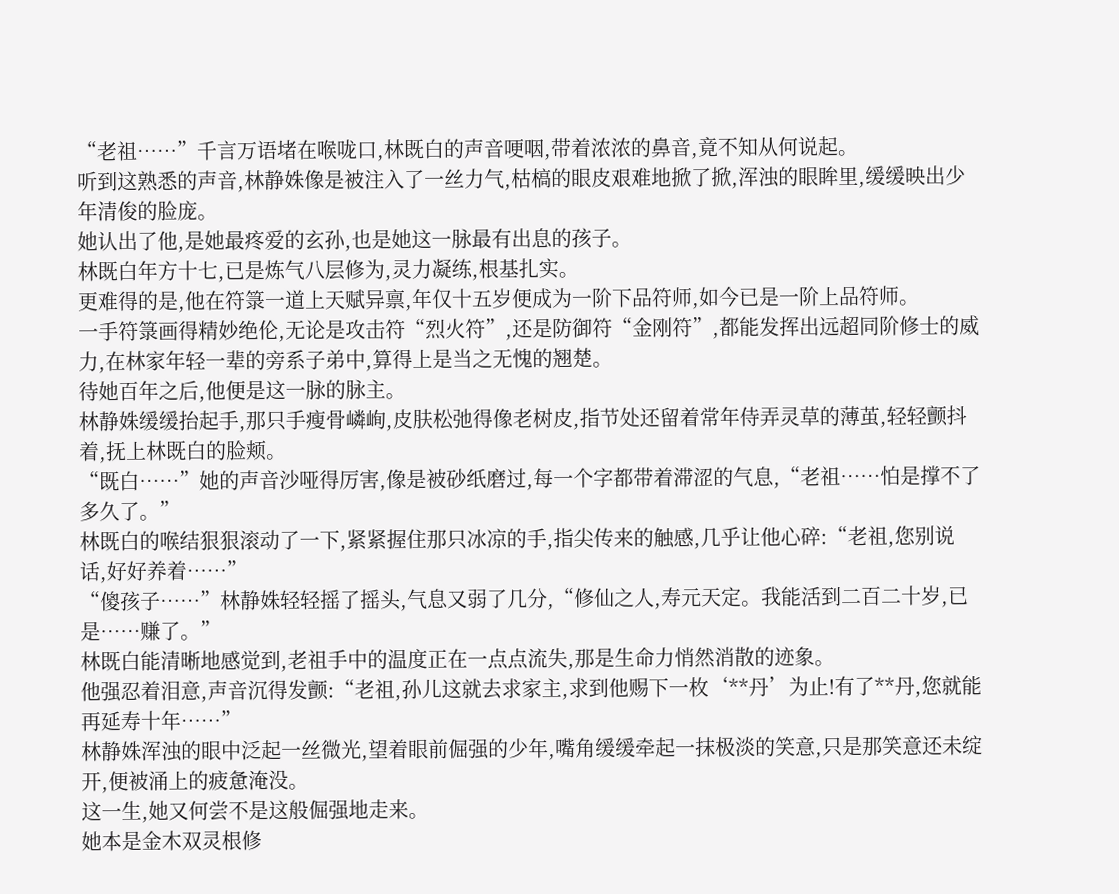“老祖……”千言万语堵在喉咙口,林既白的声音哽咽,带着浓浓的鼻音,竟不知从何说起。
听到这熟悉的声音,林静姝像是被注入了一丝力气,枯槁的眼皮艰难地掀了掀,浑浊的眼眸里,缓缓映出少年清俊的脸庞。
她认出了他,是她最疼爱的玄孙,也是她这一脉最有出息的孩子。
林既白年方十七,已是炼气八层修为,灵力凝练,根基扎实。
更难得的是,他在符箓一道上天赋异禀,年仅十五岁便成为一阶下品符师,如今已是一阶上品符师。
一手符箓画得精妙绝伦,无论是攻击符“烈火符”,还是防御符“金刚符”,都能发挥出远超同阶修士的威力,在林家年轻一辈的旁系子弟中,算得上是当之无愧的翘楚。
待她百年之后,他便是这一脉的脉主。
林静姝缓缓抬起手,那只手瘦骨嶙峋,皮肤松弛得像老树皮,指节处还留着常年侍弄灵草的薄茧,轻轻颤抖着,抚上林既白的脸颊。
“既白……”她的声音沙哑得厉害,像是被砂纸磨过,每一个字都带着滞涩的气息,“老祖……怕是撑不了多久了。”
林既白的喉结狠狠滚动了一下,紧紧握住那只冰凉的手,指尖传来的触感,几乎让他心碎:“老祖,您别说话,好好养着……”
“傻孩子……”林静姝轻轻摇了摇头,气息又弱了几分,“修仙之人,寿元天定。我能活到二百二十岁,已是……赚了。”
林既白能清晰地感觉到,老祖手中的温度正在一点点流失,那是生命力悄然消散的迹象。
他强忍着泪意,声音沉得发颤:“老祖,孙儿这就去求家主,求到他赐下一枚‘**丹’为止!有了**丹,您就能再延寿十年……”
林静姝浑浊的眼中泛起一丝微光,望着眼前倔强的少年,嘴角缓缓牵起一抹极淡的笑意,只是那笑意还未绽开,便被涌上的疲惫淹没。
这一生,她又何尝不是这般倔强地走来。
她本是金木双灵根修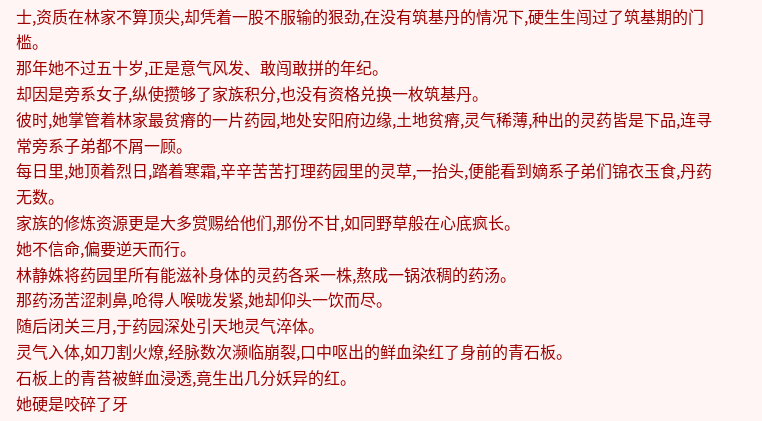士,资质在林家不算顶尖,却凭着一股不服输的狠劲,在没有筑基丹的情况下,硬生生闯过了筑基期的门槛。
那年她不过五十岁,正是意气风发、敢闯敢拼的年纪。
却因是旁系女子,纵使攒够了家族积分,也没有资格兑换一枚筑基丹。
彼时,她掌管着林家最贫瘠的一片药园,地处安阳府边缘,土地贫瘠,灵气稀薄,种出的灵药皆是下品,连寻常旁系子弟都不屑一顾。
每日里,她顶着烈日,踏着寒霜,辛辛苦苦打理药园里的灵草,一抬头,便能看到嫡系子弟们锦衣玉食,丹药无数。
家族的修炼资源更是大多赏赐给他们,那份不甘,如同野草般在心底疯长。
她不信命,偏要逆天而行。
林静姝将药园里所有能滋补身体的灵药各采一株,熬成一锅浓稠的药汤。
那药汤苦涩刺鼻,呛得人喉咙发紧,她却仰头一饮而尽。
随后闭关三月,于药园深处引天地灵气淬体。
灵气入体,如刀割火燎,经脉数次濒临崩裂,口中呕出的鲜血染红了身前的青石板。
石板上的青苔被鲜血浸透,竟生出几分妖异的红。
她硬是咬碎了牙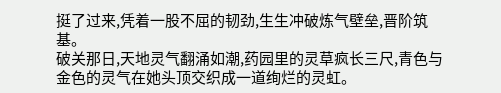挺了过来,凭着一股不屈的韧劲,生生冲破炼气壁垒,晋阶筑基。
破关那日,天地灵气翻涌如潮,药园里的灵草疯长三尺,青色与金色的灵气在她头顶交织成一道绚烂的灵虹。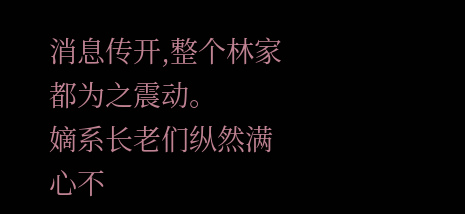消息传开,整个林家都为之震动。
嫡系长老们纵然满心不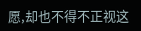愿,却也不得不正视这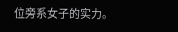位旁系女子的实力。